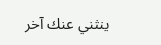ينثني عنك آخر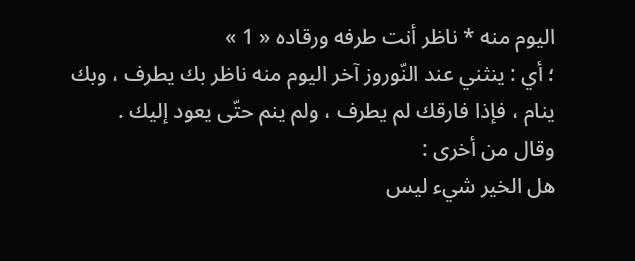اليوم منه * ناظر أنت طرفه ورقاده « 1 »
؛ أي : ينثني عند النّوروز آخر اليوم منه ناظر بك يطرف ، وبك ينام ، فإذا فارقك لم يطرف ، ولم ينم حتّى يعود إليك .
وقال من أخرى :
هل الخير شيء ليس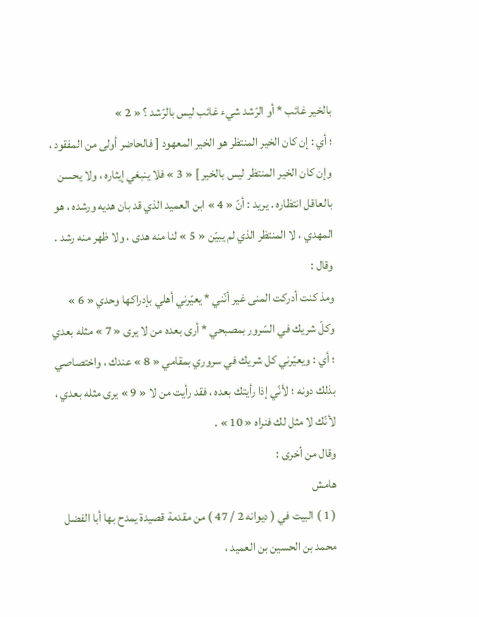بالخير غائب * أو الرّشد شيء غائب ليس بالرّشد ؟ « 2 »
؛ أي : إن كان الخير المنتظر هو الخير المعهود [ فالحاضر أولى من المفقود ، وإن كان الخير المنتظر ليس بالخير ] « 3 » فلا ينبغي إيثاره ، ولا يحسن بالعاقل انتظاره . يريد : أنّ « 4 » ابن العميد الذي قد بان هديه ورشده ، هو المهدي ، لا المنتظر الذي لم يبيّن « 5 » لنا منه هدى ، ولا ظهر منه رشد .
وقال :
ومذ كنت أدركت المنى غير أنّني * يعيّرني أهلي بإدراكها وحدي « 6 »
وكلّ شريك في السّرور بمصبحي * أرى بعده من لا يرى « 7 » مثله بعدي
؛ أي : ويعيّرني كل شريك في سروري بمقامي « 8 » عندك ، واختصاصي بذلك دونه ؛ لأنّي إذا رأيتك بعده ، فقد رأيت من لا « 9 » يرى مثله بعدي ، لأنّك لا مثل لك فنراه « 10 » .
وقال من أخرى :
هامش
( 1 ) البيت في ( ديوانه 2 / 47 ) من مقدمة قصيدة يمدح بها أبا الفضل محمد بن الحسين بن العميد ،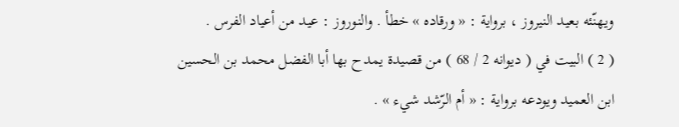ويهنّئه بعيد النيروز ، برواية : « ورقاده » خطأ . والنوروز : عيد من أعياد الفرس .
( 2 ) البيت في ( ديوانه 2 / 68 ) من قصيدة يمدح بها أبا الفضل محمد بن الحسين ابن العميد ويودعه برواية : « أم الرّشد شيء » .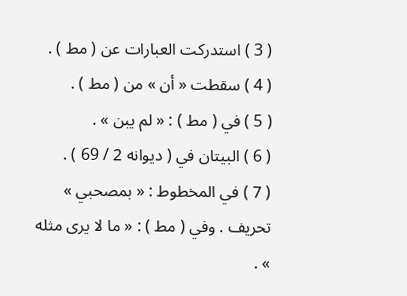( 3 ) استدركت العبارات عن ( مط ) .
( 4 ) سقطت « أن » من ( مط ) .
( 5 ) في ( مط ) : « لم يبن » .
( 6 ) البيتان في ( ديوانه 2 / 69 ) .
( 7 ) في المخطوط : « بمصحبي » تحريف . وفي ( مط ) : « ما لا يرى مثله » .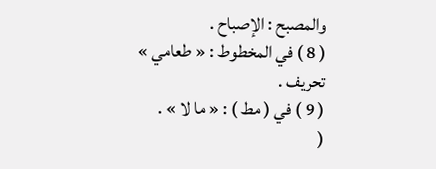والمصبح : الإصباح .
( 8 ) في المخطوط : « طعامي » تحريف .
( 9 ) في ( مط ) : « ما لا » .
(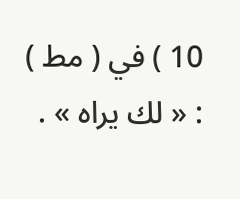10 ) في ( مط ) : « لك يراه » .